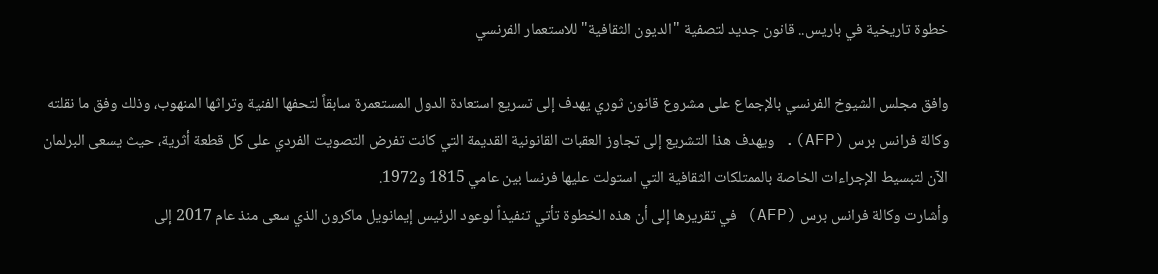خطوة تاريخية في باريس.. قانون جديد لتصفية "الديون الثقافية" للاستعمار الفرنسي

وافق مجلس الشيوخ الفرنسي بالإجماع على مشروع قانون ثوري يهدف إلى تسريع استعادة الدول المستعمرة سابقاً لتحفها الفنية وتراثها المنهوب، وذلك وفق ما نقلته وكالة فرانس برس (AFP). ويهدف هذا التشريع إلى تجاوز العقبات القانونية القديمة التي كانت تفرض التصويت الفردي على كل قطعة أثرية، حيث يسعى البرلمان الآن لتبسيط الإجراءات الخاصة بالممتلكات الثقافية التي استولت عليها فرنسا بين عامي 1815 و1972.
وأشارت وكالة فرانس برس (AFP) في تقريرها إلى أن هذه الخطوة تأتي تنفيذاً لوعود الرئيس إيمانويل ماكرون الذي سعى منذ عام 2017 إلى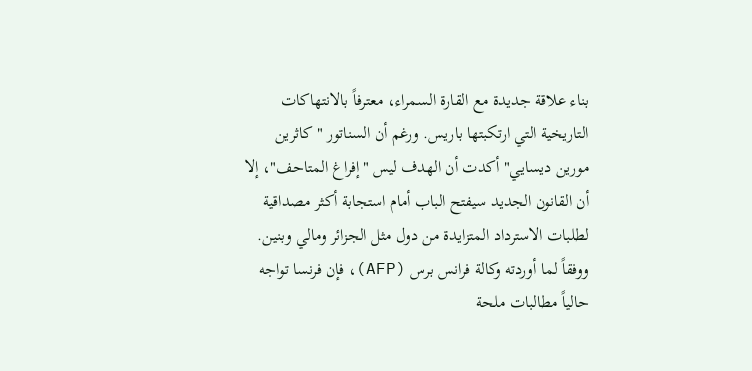بناء علاقة جديدة مع القارة السمراء، معترفاً بالانتهاكات التاريخية التي ارتكبتها باريس. ورغم أن السناتور "كاثرين مورين ديسايي" أكدت أن الهدف ليس "إفراغ المتاحف"، إلا أن القانون الجديد سيفتح الباب أمام استجابة أكثر مصداقية لطلبات الاسترداد المتزايدة من دول مثل الجزائر ومالي وبنين.
ووفقاً لما أوردته وكالة فرانس برس (AFP)، فإن فرنسا تواجه حالياً مطالبات ملحة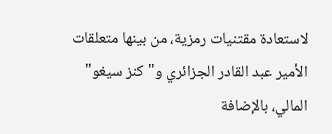لاستعادة مقتنيات رمزية، من بينها متعلقات الأمير عبد القادر الجزائري و"كنز سيغو" المالي، بالإضافة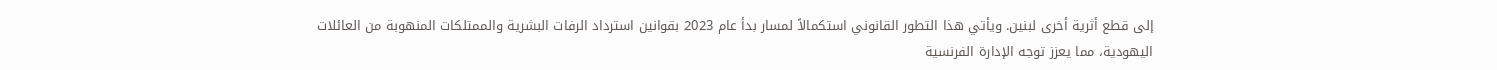إلى قطع أثرية أخرى لبنين. ويأتي هذا التطور القانوني استكمالاً لمسار بدأ عام 2023 بقوانين استرداد الرفات البشرية والممتلكات المنهوبة من العائلات اليهودية، مما يعزز توجه الإدارة الفرنسية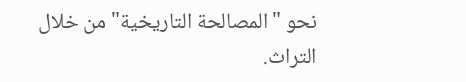نحو "المصالحة التاريخية" من خلال التراث.